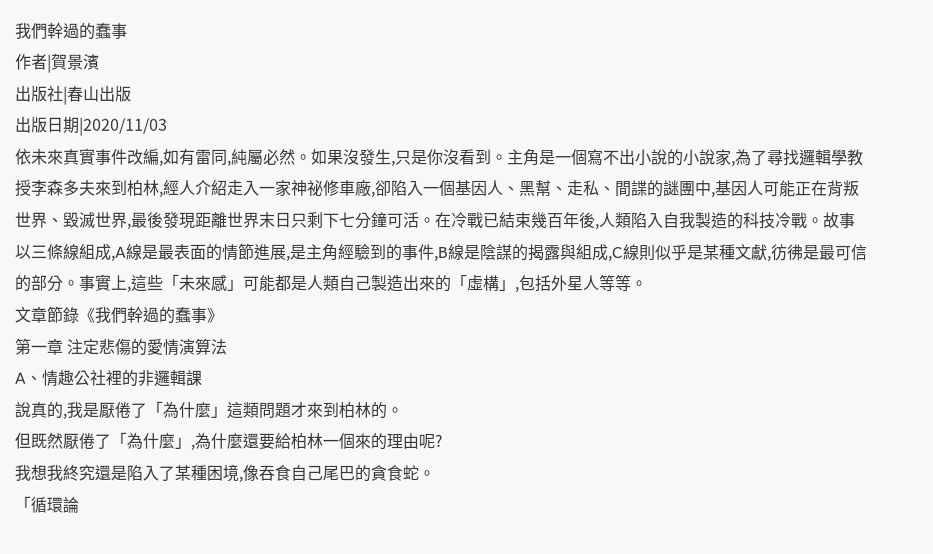我們幹過的蠢事
作者|賀景濱
出版社|春山出版
出版日期|2020/11/03
依未來真實事件改編,如有雷同,純屬必然。如果沒發生,只是你沒看到。主角是一個寫不出小說的小說家,為了尋找邏輯學教授李森多夫來到柏林,經人介紹走入一家神祕修車廠,卻陷入一個基因人、黑幫、走私、間諜的謎團中,基因人可能正在背叛世界、毀滅世界,最後發現距離世界末日只剩下七分鐘可活。在冷戰已結束幾百年後,人類陷入自我製造的科技冷戰。故事以三條線組成,A線是最表面的情節進展,是主角經驗到的事件,B線是陰謀的揭露與組成,C線則似乎是某種文獻,彷彿是最可信的部分。事實上,這些「未來感」可能都是人類自己製造出來的「虛構」,包括外星人等等。
文章節錄《我們幹過的蠢事》
第一章 注定悲傷的愛情演算法
A、情趣公社裡的非邏輯課
說真的,我是厭倦了「為什麼」這類問題才來到柏林的。
但既然厭倦了「為什麼」,為什麼還要給柏林一個來的理由呢?
我想我終究還是陷入了某種困境,像吞食自己尾巴的貪食蛇。
「循環論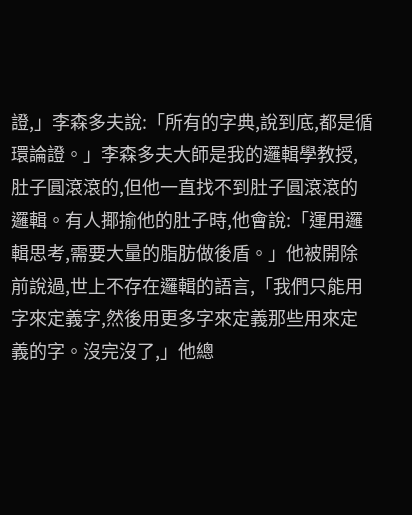證,」李森多夫說:「所有的字典,說到底,都是循環論證。」李森多夫大師是我的邏輯學教授,肚子圓滾滾的,但他一直找不到肚子圓滾滾的邏輯。有人揶揄他的肚子時,他會說:「運用邏輯思考,需要大量的脂肪做後盾。」他被開除前說過,世上不存在邏輯的語言,「我們只能用字來定義字,然後用更多字來定義那些用來定義的字。沒完沒了,」他總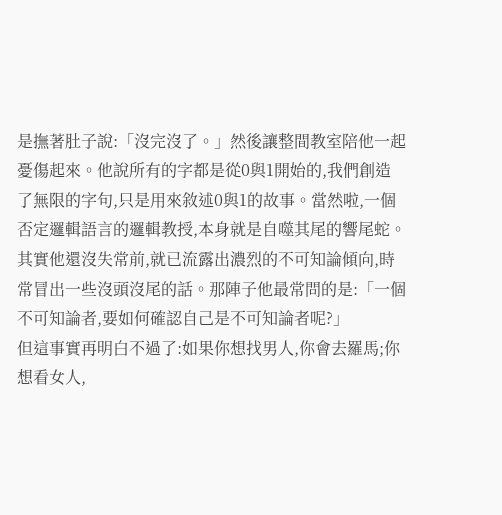是撫著肚子說:「沒完沒了。」然後讓整間教室陪他一起憂傷起來。他說所有的字都是從0與1開始的,我們創造了無限的字句,只是用來敘述0與1的故事。當然啦,一個否定邏輯語言的邏輯教授,本身就是自噬其尾的響尾蛇。其實他還沒失常前,就已流露出濃烈的不可知論傾向,時常冒出一些沒頭沒尾的話。那陣子他最常問的是:「一個不可知論者,要如何確認自己是不可知論者呢?」
但這事實再明白不過了:如果你想找男人,你會去羅馬;你想看女人,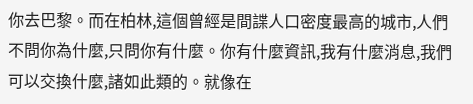你去巴黎。而在柏林,這個曾經是間諜人口密度最高的城市,人們不問你為什麼,只問你有什麼。你有什麼資訊,我有什麼消息,我們可以交換什麼,諸如此類的。就像在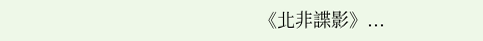《北非諜影》...